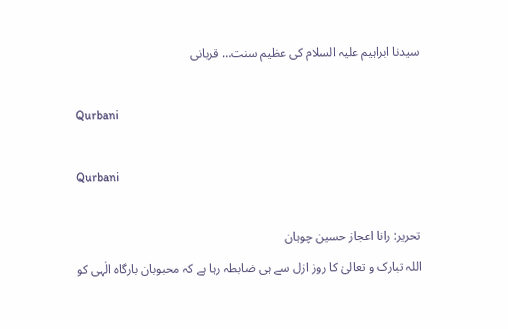سیدنا ابراہیم علیہ السلام کی عظیم سنت… قربانی

Qurbani

Qurbani

تحریر: رانا اعجاز حسین چوہان
اللہ تبارک و تعالیٰ کا روز ازل سے ہی ضابطہ رہا ہے کہ محبوبان بارگاہ الٰہی کو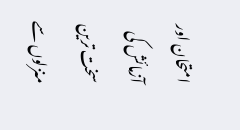امتحان اور آزمائش کی سخت ترین منزلوں سے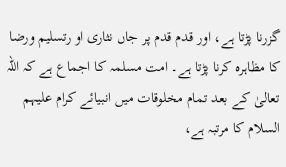گزرنا پڑتا ہے، اور قدم قدم پر جاں نثاری او رتسلیم ورضا کا مظاہرہ کرنا پڑتا ہے۔ امت مسلمہ کا اجماع ہے کہ اللہ تعالیٰ کے بعد تمام مخلوقات میں انبیائے کرام علیہم السلام کا مرتبہ ہے،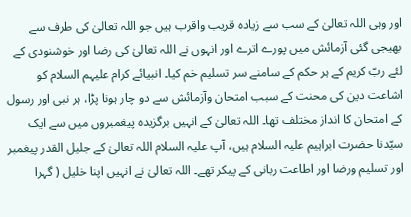اور وہی اللہ تعالیٰ کے سب سے زیادہ قریب واقرب ہیں جو اللہ تعالیٰ کی طرف سے بھیجی گئی آزمائش میں پورے اترے اور انہوں نے اللہ تعالیٰ کی رضا اور خوشنودی کے لئے ربّ کریم کے ہر حکم کے سامنے سر تسلیم خم کیا۔ انبیائے کرام علیہم السلام کو اشاعت دین کی محنت کے سبب امتحان وآزمائش سے دو چار ہونا پڑا، ہر نبی اور رسول کے امتحان کا انداز مختلف تھا۔ اللہ تعالیٰ کے انہیں برگزیدہ پیغمبروں میں سے ایک سیّدنا حضرت ابراہیم علیہ السلام ہیں، آپ علیہ السلام اللہ تعالیٰ کے جلیل القدر پیغمبر اور تسلیم ورضا اور اطاعت ربانی کے پیکر تھے۔ اللہ تعالیٰ نے انہیں اپنا خلیل ( گہرا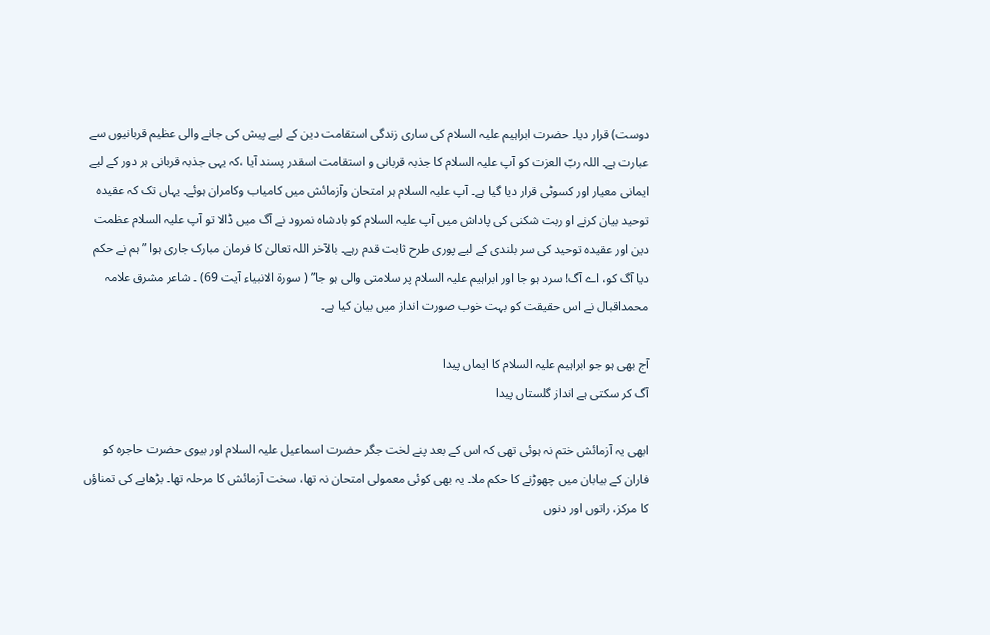دوست) قرار دیا۔ حضرت ابراہیم علیہ السلام کی ساری زندگی استقامت دین کے لیے پیش کی جانے والی عظیم قربانیوں سے عبارت ہے۔ اللہ ربّ العزت کو آپ علیہ السلام کا جذبہ قربانی و استقامت اسقدر پسند آیا ،کہ یہی جذبہ قربانی ہر دور کے لیے ایمانی معیار اور کسوٹی قرار دیا گیا ہے۔ آپ علیہ السلام ہر امتحان وآزمائش میں کامیاب وکامران ہوئے۔ یہاں تک کہ عقیدہ توحید بیان کرنے او ربت شکنی کی پاداش میں آپ علیہ السلام کو بادشاہ نمرود نے آگ میں ڈالا تو آپ علیہ السلام عظمت دین اور عقیدہ توحید کی سر بلندی کے لیے پوری طرح ثابت قدم رہے۔ بالآخر اللہ تعالیٰ کا فرمان مبارک جاری ہوا ” ہم نے حکم دیا آگ کو، اے آگ! سرد ہو جا اور ابراہیم علیہ السلام پر سلامتی والی ہو جا” ( سورة الانبیاء آیت 69) ۔ شاعر مشرق علامہ محمداقبال نے اس حقیقت کو بہت خوب صورت انداز میں بیان کیا ہے۔

آج بھی ہو جو ابراہیم علیہ السلام کا ایماں پیدا
آگ کر سکتی ہے انداز گلستاں پیدا

ابھی یہ آزمائش ختم نہ ہوئی تھی کہ اس کے بعد پنے لخت جگر حضرت اسماعیل علیہ السلام اور بیوی حضرت حاجرہ کو فاران کے بیابان میں چھوڑنے کا حکم ملا۔ یہ بھی کوئی معمولی امتحان نہ تھا، سخت آزمائش کا مرحلہ تھا۔ بڑھاپے کی تمناؤں کا مرکز، راتوں اور دنوں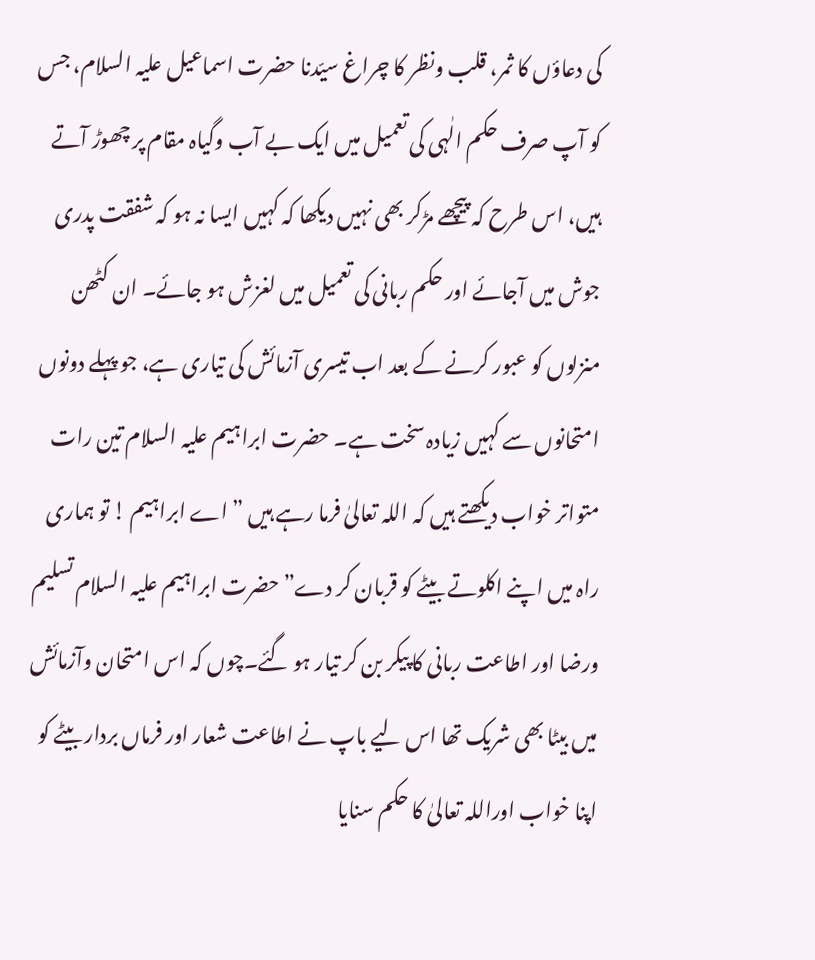کی دعاؤں کا ثمر، قلب ونظر کا چراغ سیّدنا حضرت اسماعیل علیہ السلام، جس کو آپ صرف حکم الٰہی کی تعمیل میں ایک بے آب وگیاہ مقام پر چھوڑ آتے ہیں، اس طرح کہ پیچھے مڑکر بھی نہیں دیکھا کہ کہیں ایسا نہ ہو کہ شفقت پدری جوش میں آجائے اور حکم ربانی کی تعمیل میں لغزش ہو جائے۔ ان کٹھن منزلوں کو عبور کرنے کے بعد اب تیسری آزمائش کی تیاری ہے، جو پہلے دونوں امتحانوں سے کہیں زیادہ سخت ہے۔ حضرت ابراہیم علیہ السلام تین رات متواتر خواب دیکھتے ہیں کہ اللہ تعالیٰ فرما رہے ہیں ” اے ابراہیم ! تو ہماری راہ میں اپنے اکلوتے بیٹے کو قربان کر دے” حضرت ابراہیم علیہ السلام تسلیم ورضا اور اطاعت ربانی کا پیکر بن کر تیار ہو گئے۔چوں کہ اس امتحان وآزمائش میں بیٹا بھی شریک تھا اس لیے باپ نے اطاعت شعار اور فرماں بردار بیٹے کو اپنا خواب اوراللہ تعالیٰ کا حکم سنایا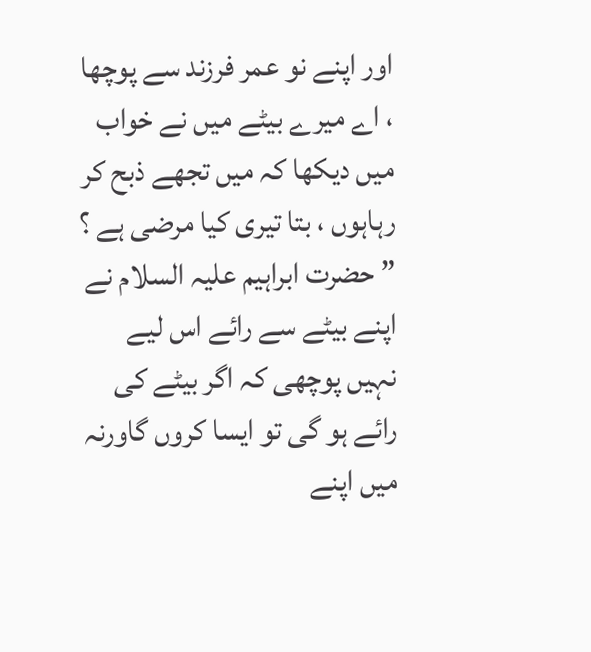اور اپنے نو عمر فرزند سے پوچھا ، اے میرے بیٹے میں نے خواب میں دیکھا کہ میں تجھے ذبح کر رہاہوں ، بتا تیری کیا مرضی ہے ؟ ” حضرت ابراہیم علیہ السلام نے اپنے بیٹے سے رائے اس لیے نہیں پوچھی کہ اگر بیٹے کی رائے ہو گی تو ایسا کروں گاورنہ میں اپنے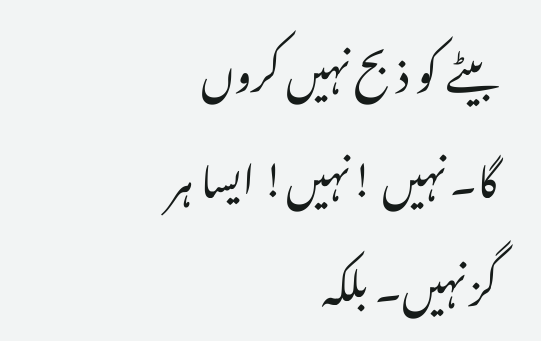بیٹے کو ذبح نہیں کروں گا۔ نہیں !نہیں! ایسا ہر گز نہیں۔ بلکہ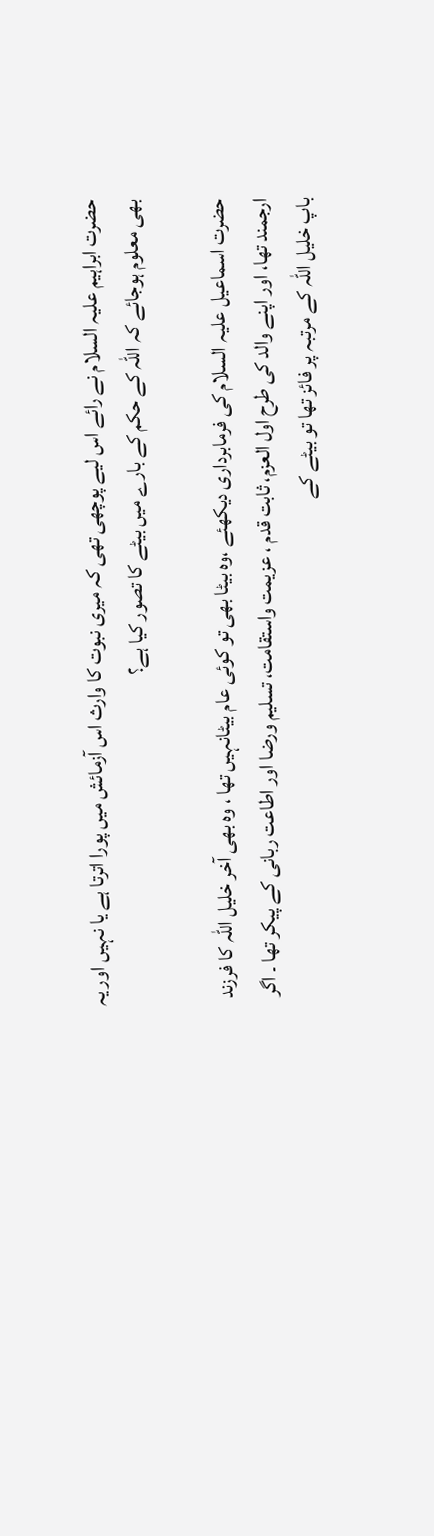حضرت ابراہیم علیہ السلام نے رائے اس لیے پوچھی تھی کہ میری نبوت کا وارث اس آزمائش میں پورا اترتا ہے یا نہیں اور یہ بھی معلوم ہوجائے کہ اللہ کے حکم کے بارے میں بیٹے کا تصور کیا ہے؟

حضرت اسماعیل علیہ السلام کی فرمابرداری دیکھئے ،وہ بیٹا بھی تو کوئی عام بیٹانہیں تھا ، وہ بھی آخر خلیل اللہ کا فرزند ارجمند تھا، اور اپنے والد کی طرح اول العزم، ثابت قدم ، عزیمت واستقامت، تسلیم ورضا اور اطاعت ربانی کے پیکر تھا ۔ اگر باپ خلیل اللہ کے مرتبہ پر فائز تھا تو بیٹے کے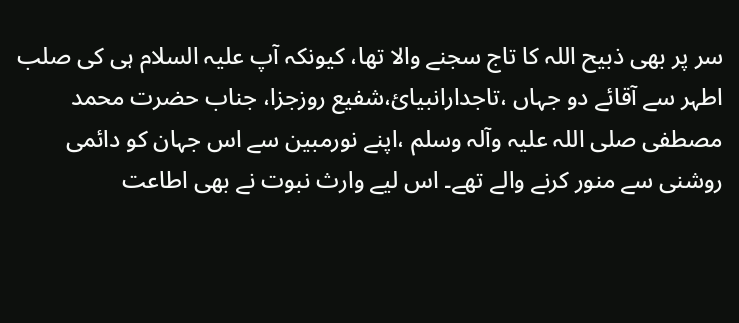سر پر بھی ذبیح اللہ کا تاج سجنے والا تھا، کیونکہ آپ علیہ السلام ہی کی صلب اطہر سے آقائے دو جہاں ،تاجدارانبیائ،شفیع روزجزا، جناب حضرت محمد مصطفی صلی اللہ علیہ وآلہ وسلم ،اپنے نورمبین سے اس جہان کو دائمی روشنی سے منور کرنے والے تھے۔ اس لیے وارث نبوت نے بھی اطاعت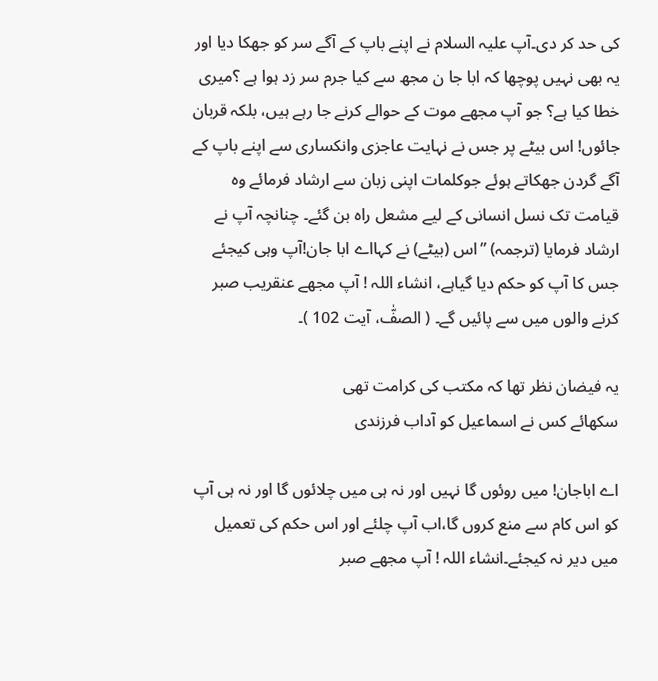کی حد کر دی۔آپ علیہ السلام نے اپنے باپ کے آگے سر کو جھکا دیا اور یہ بھی نہیں پوچھا کہ ابا جا ن مجھ سے کیا جرم سر زد ہوا ہے ؟میری خطا کیا ہے؟ جو آپ مجھے موت کے حوالے کرنے جا رہے ہیں، بلکہ قربان جائوں! اس بیٹے پر جس نے نہایت عاجزی وانکساری سے اپنے باپ کے آگے گردن جھکاتے ہوئے جوکلمات اپنی زبان سے ارشاد فرمائے وہ قیامت تک نسل انسانی کے لیے مشعل راہ بن گئے۔ چنانچہ آپ نے ارشاد فرمایا (ترجمہ) ”اس (بیٹے) نے کہااے ابا جان!آپ وہی کیجئے جس کا آپ کو حکم دیا گیاہے، انشاء اللہ ! آپ مجھے عنقریب صبر کرنے والوں میں سے پائیں گے۔ ( الصفّٰ، آیت 102 )۔

یہ فیضان نظر تھا کہ مکتب کی کرامت تھی
سکھائے کس نے اسماعیل کو آداب فرزندی

اے اباجان! میں روئوں گا نہیں اور نہ ہی میں چلائوں گا اور نہ ہی آپ کو اس کام سے منع کروں گا،اب آپ چلئے اور اس حکم کی تعمیل میں دیر نہ کیجئے۔انشاء اللہ ! آپ مجھے صبر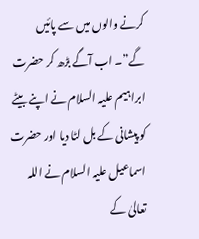کرنے والوں میں سے پائیں گے”۔ اب آگے بڑھ کر حضرت ابراہیم علیہ السلام نے اپنے بیٹے کو پیشانی کے بل لٹا دیا اور حضرت اسماعیل علیہ السلام نے اللہ تعالیٰ کے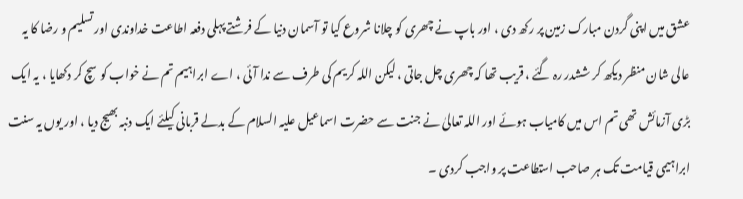عشق میں اپنی گردن مبارک زمین پر رکھ دی ، اور باپ نے چھری کو چلانا شروع کیا تو آسمان دنیا کے فرشتے پہلی دفعہ اطاعت خداوندی اور تسلیم و رضا کا یہ عالی شان منظر دیکھ کر ششدر رہ گئے ، قریب تھا کہ چھری چل جاتی ، لیکن اللہ کریم کی طرف سے ندا آئی ، اے ابراہیم تم نے خواب کو سچ کر دکھایا ، یہ ایک بڑی آزمائش تھی تم اس میں کامیاب ہوئے اور اللہ تعالیٰ نے جنت سے حضرت اسماعیل علیہ السلام کے بدلے قربانی کیلئے ایک دنبہ بھیج دیا ، اور یوں یہ سنت ابراہیمی قیامت تک ہر صاحب استطاعت پر واجب کردی ۔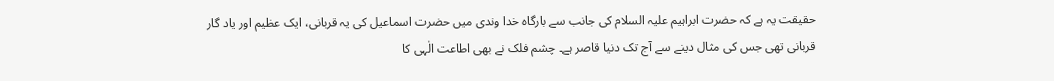حقیقت یہ ہے کہ حضرت ابراہیم علیہ السلام کی جانب سے بارگاہ خدا وندی میں حضرت اسماعیل کی یہ قربانی، ایک عظیم اور یاد گار قربانی تھی جس کی مثال دینے سے آج تک دنیا قاصر ہے۔ چشم فلک نے بھی اطاعت الٰہی کا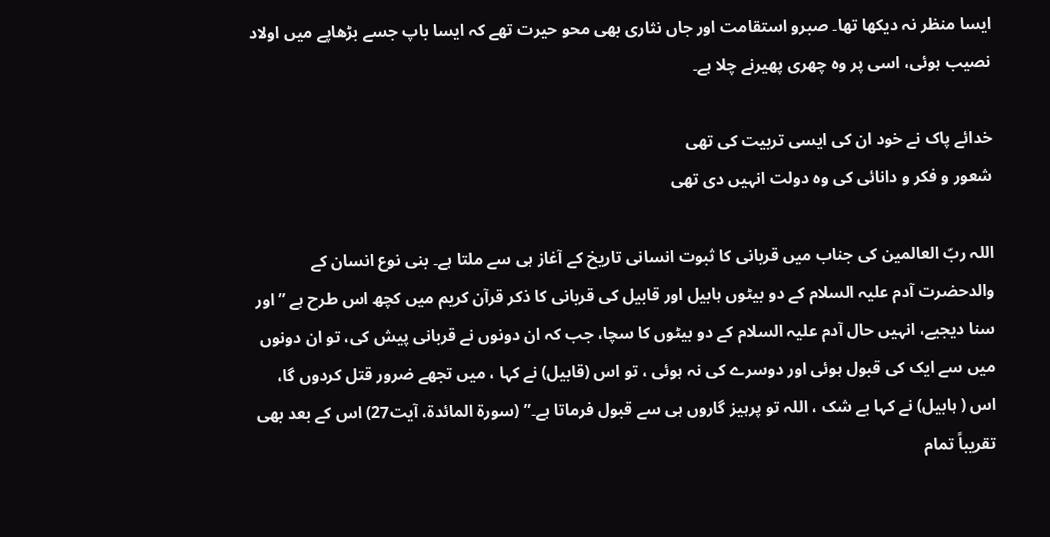ایسا منظر نہ دیکھا تھا۔ صبرو استقامت اور جاں نثاری بھی محو حیرت تھے کہ ایسا باپ جسے بڑھاپے میں اولاد نصیب ہوئی، اسی پر وہ چھری پھیرنے چلا ہے۔

خدائے پاک نے خود ان کی ایسی تربیت کی تھی
شعور و فکر و دانائی کی وہ دولت انہیں دی تھی

اللہ ربّ العالمین کی جناب میں قربانی کا ثبوت انسانی تاریخ کے آغاز ہی سے ملتا ہے۔ بنی نوع انسان کے والدحضرت آدم علیہ السلام کے دو بیٹوں ہابیل اور قابیل کی قربانی کا ذکر قرآن کریم میں کچھ اس طرح ہے ” اور سنا دیجیے، انہیں حال آدم علیہ السلام کے دو بیٹوں کا سچا، جب کہ ان دونوں نے قربانی پیش کی، تو ان دونوں میں سے ایک کی قبول ہوئی اور دوسرے کی نہ ہوئی ، تو اس (قابیل) نے کہا ، میں تجھے ضرور قتل کردوں گا، اس ( ہابیل) نے کہا بے شک ، اللہ تو پرہیز گاروں ہی سے قبول فرماتا ہے۔” (سورة المائدة، آیت27) اس کے بعد بھی تقریباً تمام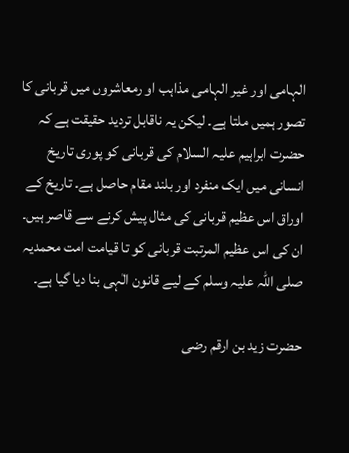الہامی اور غیر الہامی مذاہب او رمعاشروں میں قربانی کا تصور ہمیں ملتا ہے۔ لیکن یہ ناقابل تردید حقیقت ہے کہ حضرت ابراہیم علیہ السلام کی قربانی کو پوری تاریخ انسانی میں ایک منفرد اور بلند مقام حاصل ہے۔ تاریخ کے اوراق اس عظیم قربانی کی مثال پیش کرنے سے قاصر ہیں۔ ان کی اس عظیم المرتبت قربانی کو تا قیامت امت محمدیہ صلی اللہ علیہ وسلم کے لیے قانون الٰہی بنا دیا گیا ہے۔

حضرت زید بن ارقم رضی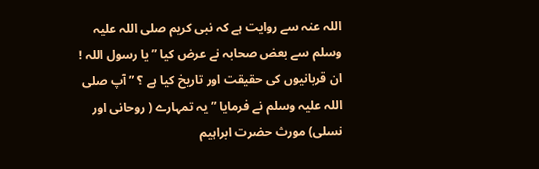اللہ عنہ سے روایت ہے کہ نبی کریم صلی اللہ علیہ وسلم سے بعض صحابہ نے عرض کیا ” یا رسول اللہ ! ان قربانیوں کی حقیقت اور تاریخ کیا ہے ؟ ” آپ صلی اللہ علیہ وسلم نے فرمایا ” یہ تمہارے ( روحانی اور نسلی) مورث حضرت ابراہیم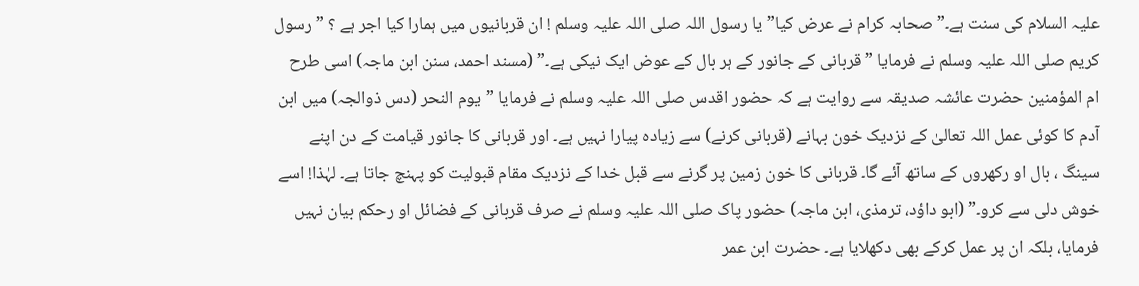علیہ السلام کی سنت ہے۔” صحابہ کرام نے عرض کیا”یا رسول اللہ صلی اللہ علیہ وسلم ! ان قربانیوں میں ہمارا کیا اجر ہے ؟ ” رسول کریم صلی اللہ علیہ وسلم نے فرمایا ” قربانی کے جانور کے ہر بال کے عوض ایک نیکی ہے۔” (مسند احمد، سنن ابن ماجہ) اسی طرح ام المؤمنین حضرت عائشہ صدیقہ سے روایت ہے کہ حضور اقدس صلی اللہ علیہ وسلم نے فرمایا ”یوم النحر (دس ذوالجہ) میں ابن آدم کا کوئی عمل اللہ تعالیٰ کے نزدیک خون بہانے (قربانی کرنے) سے زیادہ پیارا نہیں ہے۔ اور قربانی کا جانور قیامت کے دن اپنے سینگ ، بال او رکھروں کے ساتھ آئے گا۔ قربانی کا خون زمین پر گرنے سے قبل خدا کے نزدیک مقام قبولیت کو پہنچ جاتا ہے۔ لہٰذا! اسے خوش دلی سے کرو۔” (ابو داؤد، ترمذی، ابن ماجہ) حضور پاک صلی اللہ علیہ وسلم نے صرف قربانی کے فضائل او رحکم بیان نہیں فرمایا، بلکہ ان پر عمل کرکے بھی دکھلایا ہے۔ حضرت ابن عمر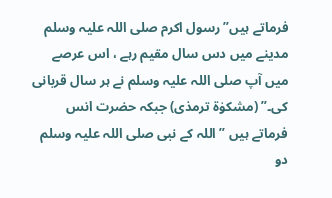فرماتے ہیں” رسول اکرم صلی اللہ علیہ وسلم مدینے میں دس سال مقیم رہے ، اس عرصے میں آپ صلی اللہ علیہ وسلم نے ہر سال قربانی کی۔” (مشکوٰة ترمذی) جبکہ حضرت انس فرماتے ہیں ” اللہ کے نبی صلی اللہ علیہ وسلم دو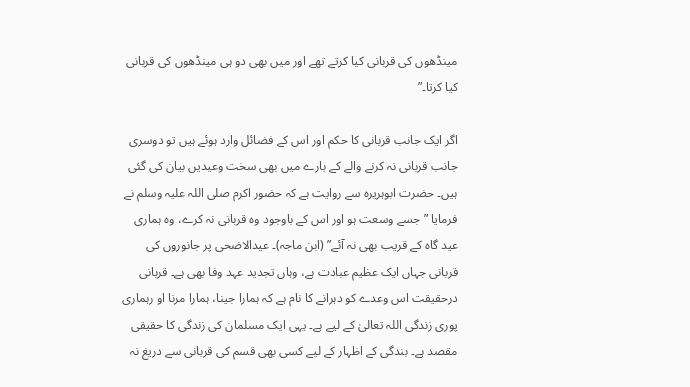مینڈھوں کی قربانی کیا کرتے تھے اور میں بھی دو ہی مینڈھوں کی قربانی کیا کرتا۔”

اگر ایک جانب قربانی کا حکم اور اس کے فضائل وارد ہوئے ہیں تو دوسری جانب قربانی نہ کرنے والے کے بارے میں بھی سخت وعیدیں بیان کی گئی ہیں۔ حضرت ابوہریرہ سے روایت ہے کہ حضور اکرم صلی اللہ علیہ وسلم نے فرمایا ” جسے وسعت ہو اور اس کے باوجود وہ قربانی نہ کرے، وہ ہماری عید گاہ کے قریب بھی نہ آئے” (ابن ماجہ)۔ عیدالاضحی پر جانوروں کی قربانی جہاں ایک عظیم عبادت ہے، وہاں تجدید عہد وفا بھی ہے۔ قربانی درحقیقت اس وعدے کو دہرانے کا نام ہے کہ ہمارا جینا، ہمارا مرنا او رہماری پوری زندگی اللہ تعالیٰ کے لیے ہے۔ یہی ایک مسلمان کی زندگی کا حقیقی مقصد ہے۔ بندگی کے اظہار کے لیے کسی بھی قسم کی قربانی سے دریغ نہ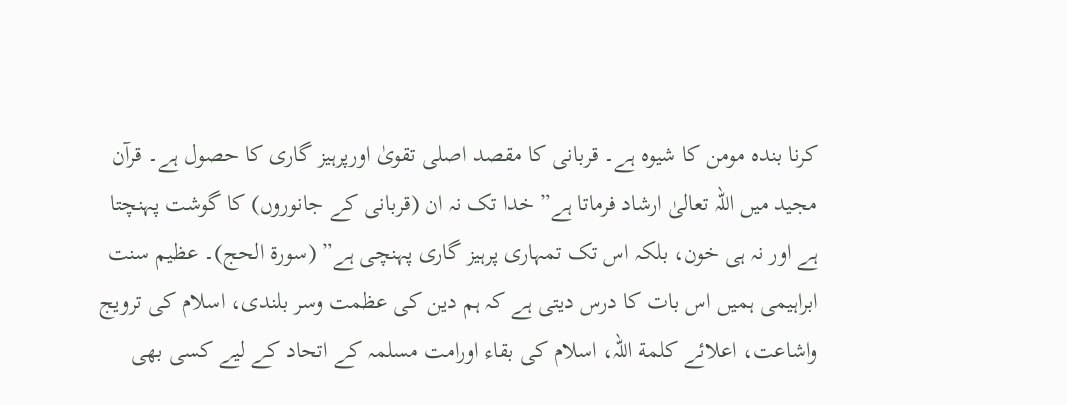کرنا بندہ مومن کا شیوہ ہے۔ قربانی کا مقصد اصلی تقویٰ اورپرہیز گاری کا حصول ہے۔ قرآن مجید میں اللہ تعالیٰ ارشاد فرماتا ہے” خدا تک نہ ان (قربانی کے جانوروں) کا گوشت پہنچتا ہے اور نہ ہی خون، بلکہ اس تک تمہاری پرہیز گاری پہنچی ہے” (سورة الحج)۔ عظیم سنت ابراہیمی ہمیں اس بات کا درس دیتی ہے کہ ہم دین کی عظمت وسر بلندی، اسلام کی ترویج واشاعت، اعلائے کلمة اللہ، اسلام کی بقاء اورامت مسلمہ کے اتحاد کے لیے کسی بھی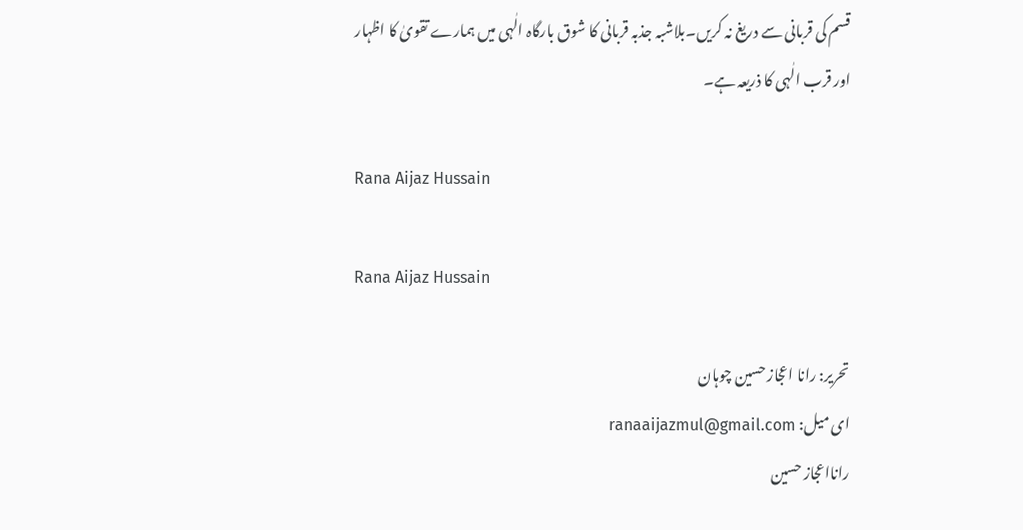قسم کی قربانی سے دریغ نہ کریں۔بلاشبہ جذبہ قربانی کا شوق بارگاہ الٰہی میں ہمارے تقویٰ کا اظہار اور قرب الٰہی کا ذریعہ ہے۔

Rana Aijaz Hussain

Rana Aijaz Hussain

تحریر: رانا اعجاز حسین چوہان
ای میل: ranaaijazmul@gmail.com
رانااعجاز حسین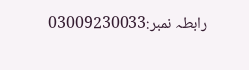رابطہ نمبر:03009230033